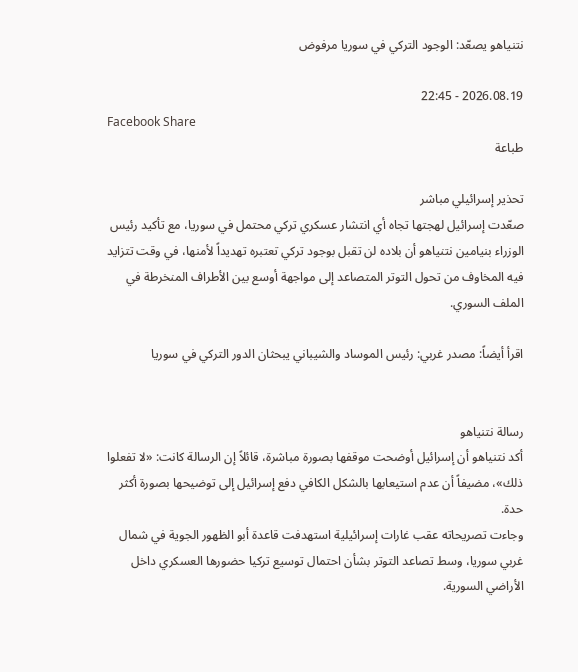نتنياهو يصعّد: الوجود التركي في سوريا مرفوض

2026.08.19 - 22:45
Facebook Share
طباعة

تحذير إسرائيلي مباشر
صعّدت إسرائيل لهجتها تجاه أي انتشار عسكري تركي محتمل في سوريا، مع تأكيد رئيس الوزراء بنيامين نتنياهو أن بلاده لن تقبل بوجود تركي تعتبره تهديداً لأمنها، في وقت تتزايد فيه المخاوف من تحول التوتر المتصاعد إلى مواجهة أوسع بين الأطراف المنخرطة في الملف السوري.

اقرأ أيضاً: مصدر غربي: رئيس الموساد والشيباني يبحثان الدور التركي في سوريا


رسالة نتنياهو
أكد نتنياهو أن إسرائيل أوضحت موقفها بصورة مباشرة، قائلاً إن الرسالة كانت: «لا تفعلوا ذلك»، مضيفاً أن عدم استيعابها بالشكل الكافي دفع إسرائيل إلى توضيحها بصورة أكثر حدة.
وجاءت تصريحاته عقب غارات إسرائيلية استهدفت قاعدة أبو الظهور الجوية في شمال غربي سوريا، وسط تصاعد التوتر بشأن احتمال توسيع تركيا حضورها العسكري داخل الأراضي السورية.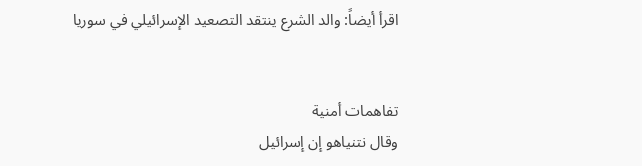اقرأ أيضاً: والد الشرع ينتقد التصعيد الإسرائيلي في سوريا


تفاهمات أمنية
وقال نتنياهو إن إسرائيل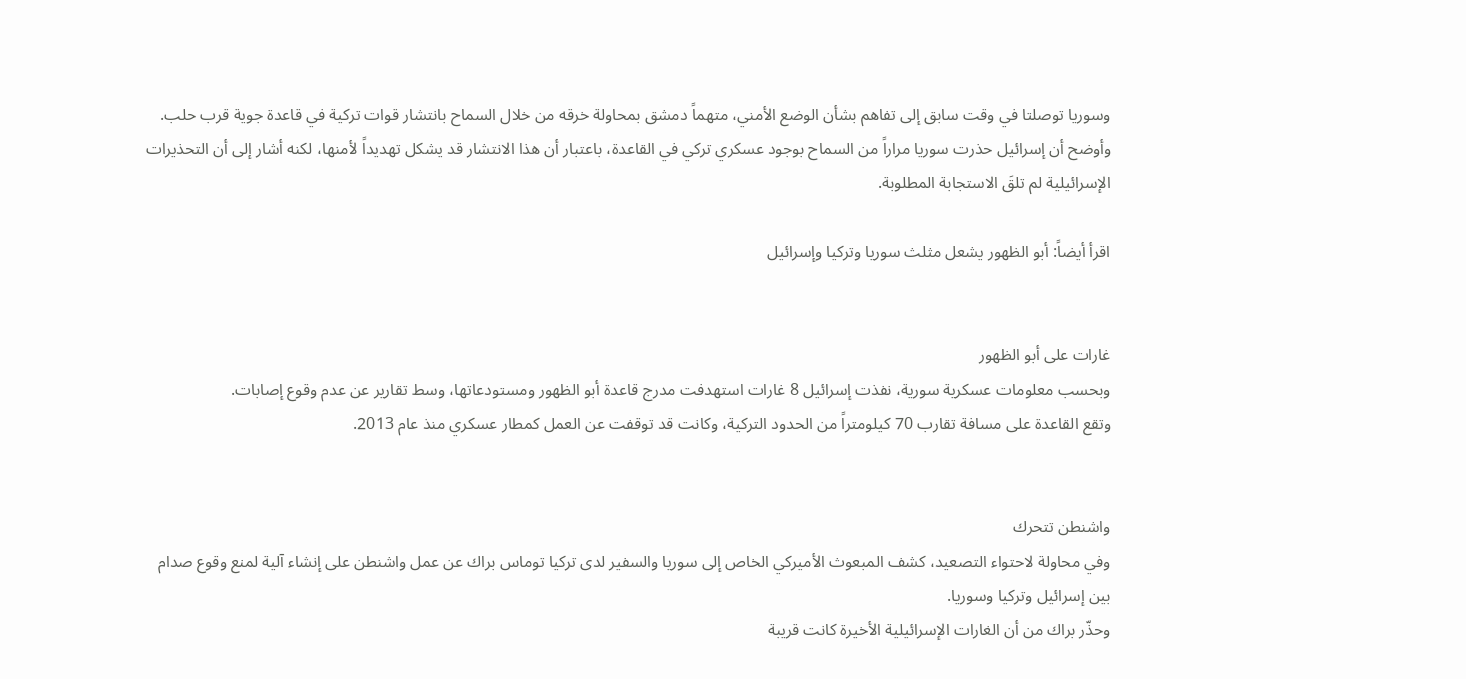وسوريا توصلتا في وقت سابق إلى تفاهم بشأن الوضع الأمني، متهماً دمشق بمحاولة خرقه من خلال السماح بانتشار قوات تركية في قاعدة جوية قرب حلب.
وأوضح أن إسرائيل حذرت سوريا مراراً من السماح بوجود عسكري تركي في القاعدة، باعتبار أن هذا الانتشار قد يشكل تهديداً لأمنها، لكنه أشار إلى أن التحذيرات الإسرائيلية لم تلقَ الاستجابة المطلوبة.

اقرأ أيضاً: أبو الظهور يشعل مثلث سوريا وتركيا وإسرائيل


غارات على أبو الظهور
وبحسب معلومات عسكرية سورية، نفذت إسرائيل 8 غارات استهدفت مدرج قاعدة أبو الظهور ومستودعاتها، وسط تقارير عن عدم وقوع إصابات.
وتقع القاعدة على مسافة تقارب 70 كيلومتراً من الحدود التركية، وكانت قد توقفت عن العمل كمطار عسكري منذ عام 2013.


واشنطن تتحرك
وفي محاولة لاحتواء التصعيد، كشف المبعوث الأميركي الخاص إلى سوريا والسفير لدى تركيا توماس براك عن عمل واشنطن على إنشاء آلية لمنع وقوع صدام بين إسرائيل وتركيا وسوريا.
وحذّر براك من أن الغارات الإسرائيلية الأخيرة كانت قريبة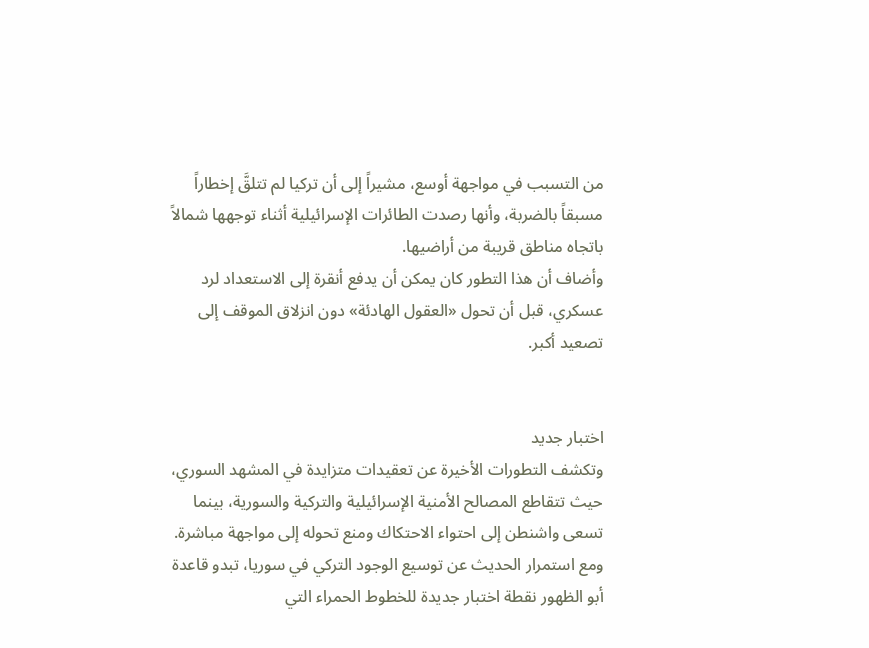من التسبب في مواجهة أوسع، مشيراً إلى أن تركيا لم تتلقَّ إخطاراً مسبقاً بالضربة، وأنها رصدت الطائرات الإسرائيلية أثناء توجهها شمالاً باتجاه مناطق قريبة من أراضيها.
وأضاف أن هذا التطور كان يمكن أن يدفع أنقرة إلى الاستعداد لرد عسكري، قبل أن تحول «العقول الهادئة» دون انزلاق الموقف إلى تصعيد أكبر.


اختبار جديد
وتكشف التطورات الأخيرة عن تعقيدات متزايدة في المشهد السوري، حيث تتقاطع المصالح الأمنية الإسرائيلية والتركية والسورية، بينما تسعى واشنطن إلى احتواء الاحتكاك ومنع تحوله إلى مواجهة مباشرة. ومع استمرار الحديث عن توسيع الوجود التركي في سوريا، تبدو قاعدة أبو الظهور نقطة اختبار جديدة للخطوط الحمراء التي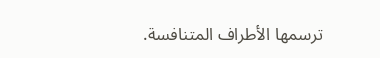ترسمها الأطراف المتنافسة.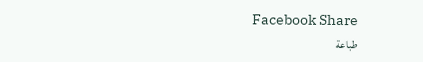Facebook Share
طباعة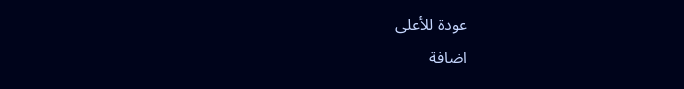عودة للأعلى
اضافة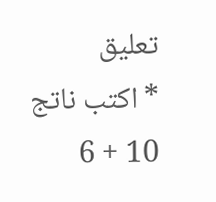تعليق
* اكتب ناتج 10 + 6